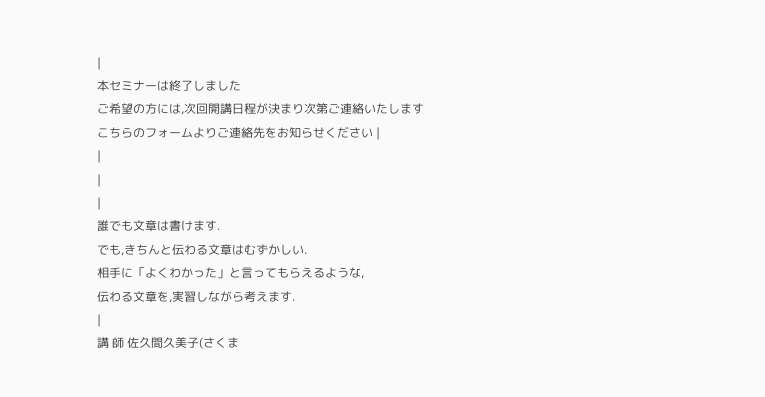|
本セミナーは終了しました
ご希望の方には,次回開講日程が決まり次第ご連絡いたします
こちらのフォームよりご連絡先をお知らせください |
|
|
|
誰でも文章は書けます.
でも,きちんと伝わる文章はむずかしい.
相手に「よくわかった」と言ってもらえるような,
伝わる文章を,実習しながら考えます.
|
講 師 佐久間久美子(さくま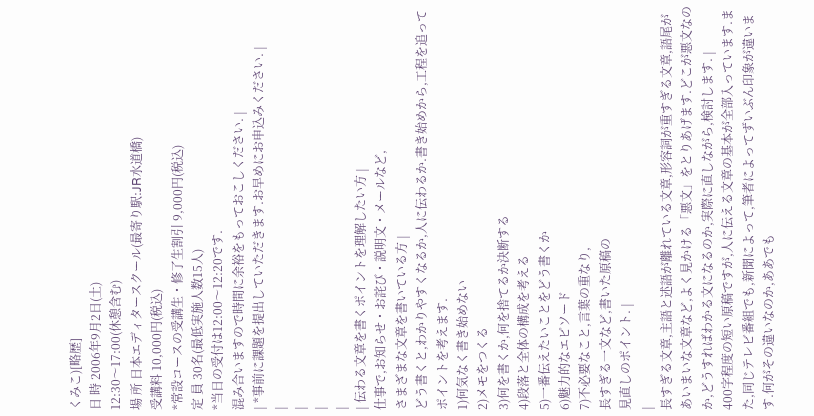くみこ)[略歴]
日 時 2006年9月2日(土)
12:30〜17:00(休憩含む)
場 所 日本エディタースクール(最寄り駅:JR水道橋)
受講料 10,000円(税込)
*常設コースの受講生・修了生割引 9,000円(税込)
定 員 30名(最低実施人数15人)
*当日の受付は12:00〜12:20です.
混み合いますので時間に余裕をもっておこしください. |
| *事前に課題を提出していただきます.お早めにお申込みください. |
|
|
|
|
| 伝わる文章を書くポイントを理解したい方 |
仕事で,お知らせ・お詫び・説明文・メールなど,
さまざまな文章を書いている方 |
どう書くと,わかりやすくなるか,人に伝わるか.書き始めから,工程を追ってポイントを考えます.
1)何気なく書き始めない
2)メモをつくる
3)何を書くか,何を捨てるか決断する
4)段落と全体の構成を考える
5)一番伝えたいことをどう書くか
6)魅力的なエピソード
7)不必要なこと,言葉の重なり,
長すぎる一文など,書いた原稿の
見直しのポイント. |
|
長すぎる文章,主語と述語が離れている文章,形容詞が重すぎる文章,語尾があいまいな文章など,よく見かける「悪文」をとりあげます.どこが悪文なのか,どうすればわかる文になるのか,実際に直しながら,検討します. |
400字程度の短い原稿ですが,人に伝える文章の基本が全部入っています.また,同じテレビ番組でも,新聞によって,筆者によってずいぶん印象が違います.何がその違いなのか,ああでも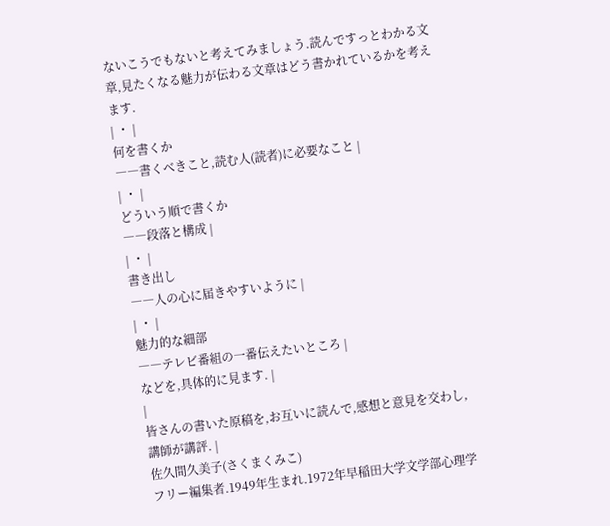ないこうでもないと考えてみましょう.読んですっとわかる文章,見たくなる魅力が伝わる文章はどう書かれているかを考えます.
| ・ |
何を書くか
――書くべきこと,読む人(読者)に必要なこと |
| ・ |
どういう順で書くか
――段落と構成 |
| ・ |
書き出し
――人の心に届きやすいように |
| ・ |
魅力的な細部
――テレビ番組の一番伝えたいところ |
などを,具体的に見ます. |
|
皆さんの書いた原稿を,お互いに読んで,感想と意見を交わし,講師が講評. |
佐久間久美子(さくまくみこ)
フリー編集者.1949年生まれ.1972年早稲田大学文学部心理学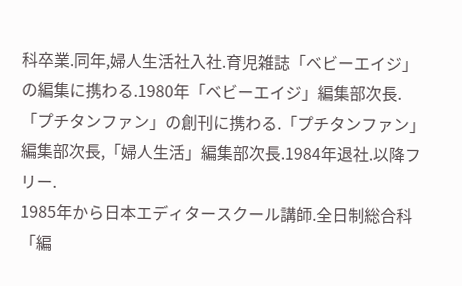科卒業.同年,婦人生活社入社.育児雑誌「ベビーエイジ」の編集に携わる.1980年「ベビーエイジ」編集部次長.「プチタンファン」の創刊に携わる.「プチタンファン」編集部次長,「婦人生活」編集部次長.1984年退社.以降フリー.
1985年から日本エディタースクール講師.全日制総合科「編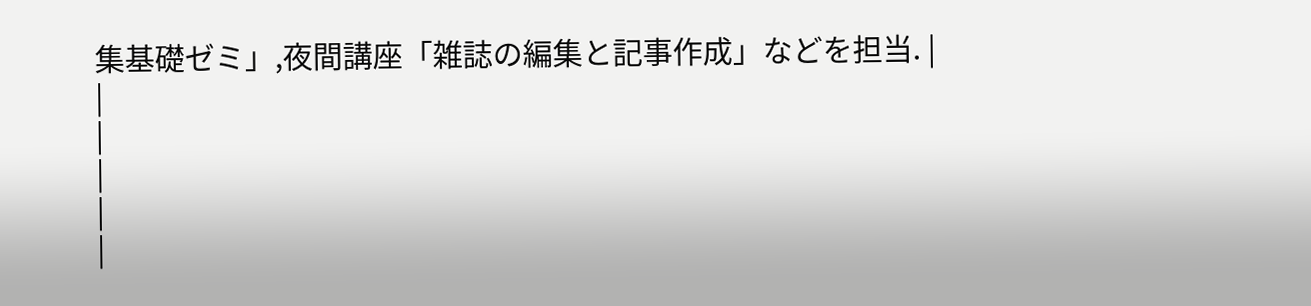集基礎ゼミ」,夜間講座「雑誌の編集と記事作成」などを担当. |
|
|
|
|
|